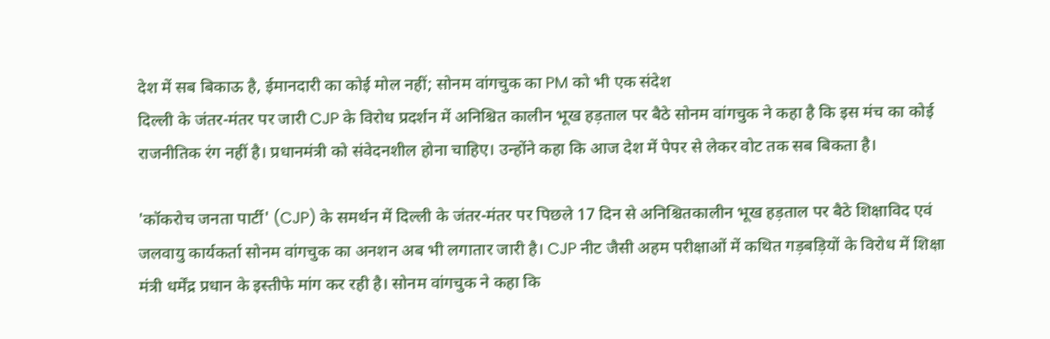देश में सब बिकाऊ है, ईमानदारी का कोई मोल नहीं; सोनम वांगचुक का PM को भी एक संदेश
दिल्ली के जंतर-मंतर पर जारी CJP के विरोध प्रदर्शन में अनिश्चित कालीन भूख हड़ताल पर बैठे सोनम वांगचुक ने कहा है कि इस मंच का कोई राजनीतिक रंग नहीं है। प्रधानमंत्री को संवेदनशील होना चाहिए। उन्होंने कहा कि आज देश में पेपर से लेकर वोट तक सब बिकता है।

'कॉकरोच जनता पार्टी' (CJP) के समर्थन में दिल्ली के जंतर-मंतर पर पिछले 17 दिन से अनिश्चितकालीन भूख हड़ताल पर बैठे शिक्षाविद एवं जलवायु कार्यकर्ता सोनम वांगचुक का अनशन अब भी लगातार जारी है। CJP नीट जैसी अहम परीक्षाओं में कथित गड़बड़ियों के विरोध में शिक्षा मंत्री धर्मेंद्र प्रधान के इस्तीफे मांग कर रही है। सोनम वांगचुक ने कहा कि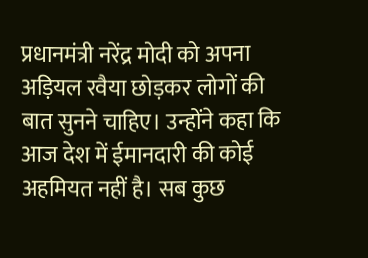प्रधानमंत्री नरेंद्र मोदी को अपना अड़ियल रवैया छोड़कर लोगों की बात सुनने चाहिए। उन्होंने कहा कि आज देश में ईमानदारी की कोई अहमियत नहीं है। सब कुछ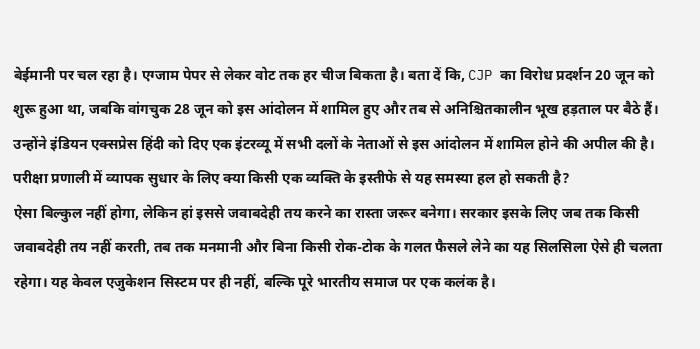बेईमानी पर चल रहा है। एग्जाम पेपर से लेकर वोट तक हर चीज बिकता है। बता दें कि, CJP का विरोध प्रदर्शन 20 जून को शुरू हुआ था, जबकि वांगचुक 28 जून को इस आंदोलन में शामिल हुए और तब से अनिश्चितकालीन भूख हड़ताल पर बैठे हैं। उन्होंने इंडियन एक्सप्रेस हिंदी को दिए एक इंटरव्यू में सभी दलों के नेताओं से इस आंदोलन में शामिल होने की अपील की है।
परीक्षा प्रणाली में व्यापक सुधार के लिए क्या किसी एक व्यक्ति के इस्तीफे से यह समस्या हल हो सकती है?
ऐसा बिल्कुल नहीं होगा, लेकिन हां इससे जवाबदेही तय करने का रास्ता जरूर बनेगा। सरकार इसके लिए जब तक किसी जवाबदेही तय नहीं करती, तब तक मनमानी और बिना किसी रोक-टोक के गलत फैसले लेने का यह सिलसिला ऐसे ही चलता रहेगा। यह केवल एजुकेशन सिस्टम पर ही नहीं, बल्कि पूरे भारतीय समाज पर एक कलंक है।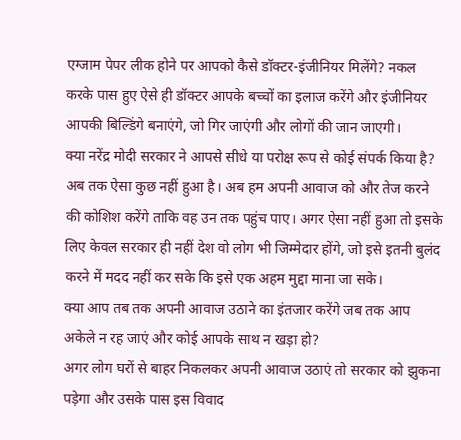एग्जाम पेपर लीक होने पर आपको कैसे डॉक्टर-इंजीनियर मिलेंगे? नकल करके पास हुए ऐसे ही डॉक्टर आपके बच्चों का इलाज करेंगे और इंजीनियर आपकी बिल्डिंगे बनाएंगे, जो गिर जाएंगी और लोगों की जान जाएगी।
क्या नरेंद्र मोदी सरकार ने आपसे सीधे या परोक्ष रूप से कोई संपर्क किया है?
अब तक ऐसा कुछ नहीं हुआ है। अब हम अपनी आवाज को और तेज करने की कोशिश करेंगे ताकि वह उन तक पहुंच पाए। अगर ऐसा नहीं हुआ तो इसके लिए केवल सरकार ही नहीं देश वो लोग भी जिम्मेदार होंगे, जो इसे इतनी बुलंद करने में मदद नहीं कर सके कि इसे एक अहम मुद्दा माना जा सके।
क्या आप तब तक अपनी आवाज उठाने का इंतजार करेंगे जब तक आप अकेले न रह जाएं और कोई आपके साथ न खड़ा हो?
अगर लोग घरों से बाहर निकलकर अपनी आवाज उठाएं तो सरकार को झुकना पड़ेगा और उसके पास इस विवाद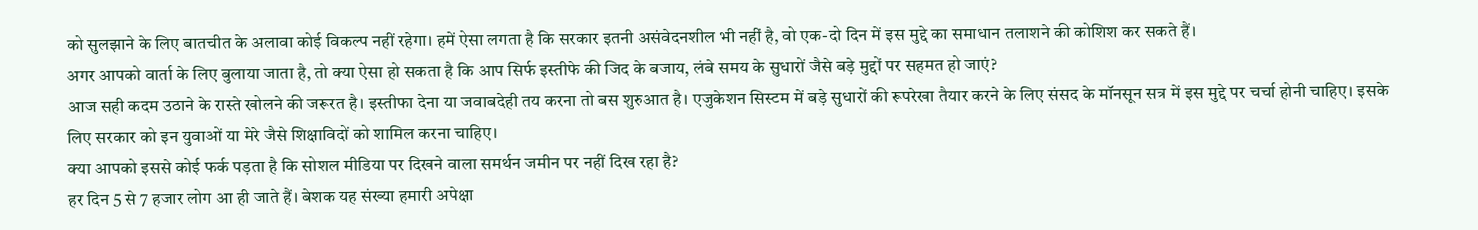को सुलझाने के लिए बातचीत के अलावा कोई विकल्प नहीं रहेगा। हमें ऐसा लगता है कि सरकार इतनी असंवेदनशील भी नहीं है, वो एक-दो दिन में इस मुद्दे का समाधान तलाशने की कोशिश कर सकते हैं।
अगर आपको वार्ता के लिए बुलाया जाता है, तो क्या ऐसा हो सकता है कि आप सिर्फ इस्तीफे की जिद के बजाय, लंबे समय के सुधारों जैसे बड़े मुद्दों पर सहमत हो जाएं?
आज सही कदम उठाने के रास्ते खोलने की जरूरत है। इस्तीफा देना या जवाबदेही तय करना तो बस शुरुआत है। एजुकेशन सिस्टम में बड़े सुधारों की रूपरेखा तैयार करने के लिए संसद के मॉनसून सत्र में इस मुद्दे पर चर्चा होनी चाहिए। इसके लिए सरकार को इन युवाओं या मेरे जैसे शिक्षाविदों को शामिल करना चाहिए।
क्या आपको इससे कोई फर्क पड़ता है कि सोशल मीडिया पर दिखने वाला समर्थन जमीन पर नहीं दिख रहा है?
हर दिन 5 से 7 हजार लोग आ ही जाते हैं। बेशक यह संख्या हमारी अपेक्षा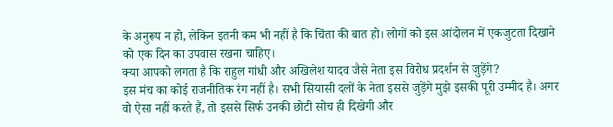के अनुरूप न हो, लेकिन इतनी कम भी नहीं है कि चिंता की बात हो। लोगों को इस आंदोलन में एकजुटता दिखाने को एक दिन का उपवास रखना चाहिए।
क्या आपको लगता है कि राहुल गांधी और अखिलेश यादव जैसे नेता इस विरोध प्रदर्शन से जुड़ेंगे?
इस मंच का कोई राजनीतिक रंग नहीं है। सभी सियासी दलों के नेता इससे जुड़ेंगे मुझे इसकी पूरी उम्मीद है। अगर वो ऐसा नहीं करते हैं, तो इससे सिर्फ उनकी छोटी सोच ही दिखेगी और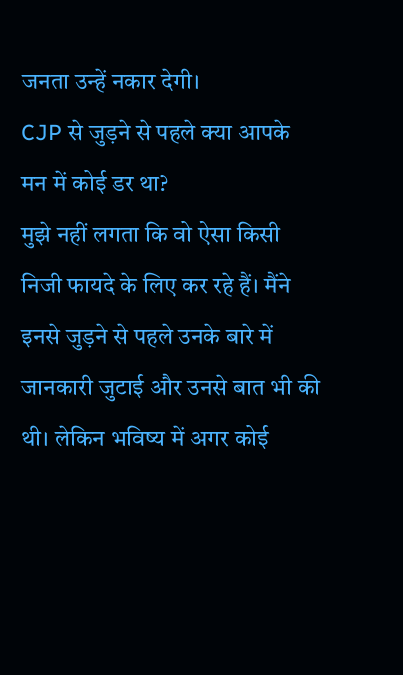जनता उन्हें नकार देगी।
CJP से जुड़ने से पहले क्या आपके मन में कोई डर था?
मुझे नहीं लगता कि वो ऐसा किसी निजी फायदे के लिए कर रहे हैं। मैंने इनसे जुड़ने से पहले उनके बारे में जानकारी जुटाई और उनसे बात भी की थी। लेकिन भविष्य में अगर कोई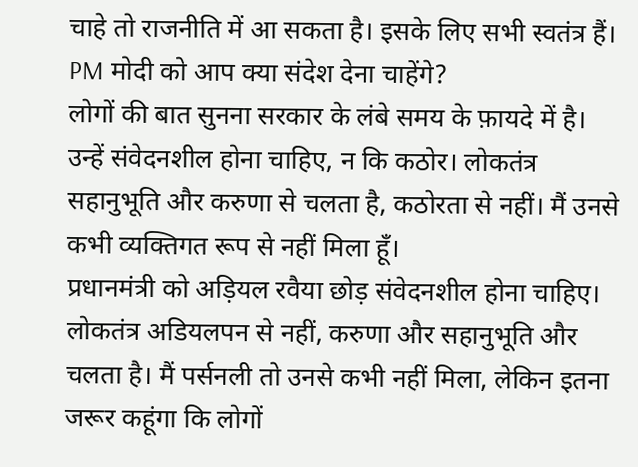चाहे तो राजनीति में आ सकता है। इसके लिए सभी स्वतंत्र हैं।
PM मोदी को आप क्या संदेश देना चाहेंगे?
लोगों की बात सुनना सरकार के लंबे समय के फ़ायदे में है। उन्हें संवेदनशील होना चाहिए, न कि कठोर। लोकतंत्र सहानुभूति और करुणा से चलता है, कठोरता से नहीं। मैं उनसे कभी व्यक्तिगत रूप से नहीं मिला हूँ।
प्रधानमंत्री को अड़ियल रवैया छोड़ संवेदनशील होना चाहिए। लोकतंत्र अडियलपन से नहीं, करुणा और सहानुभूति और चलता है। मैं पर्सनली तो उनसे कभी नहीं मिला, लेकिन इतना जरूर कहूंगा कि लोगों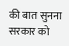की बात सुनना सरकार को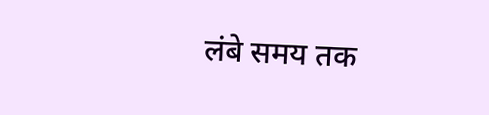लंबे समय तक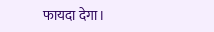फायदा देगा।